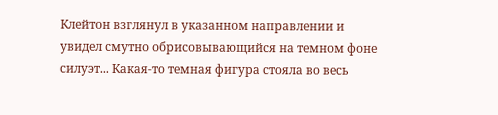Клейтон взглянул в указанном направлении и увидел смутно обрисовывающийся на темном фоне силуэт... Какая-то темная фигура стояла во весь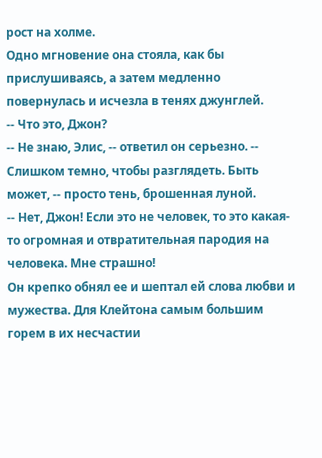рост на холме.
Одно мгновение она стояла, как бы прислушиваясь, а затем медленно повернулась и исчезла в тенях джунглей.
-- Что это, Джон?
-- Не знаю, Элис, -- ответил он серьезно. -- Слишком темно, чтобы разглядеть. Быть может, -- просто тень, брошенная луной.
-- Нет, Джон! Если это не человек, то это какая-то огромная и отвратительная пародия на человека. Мне страшно!
Он крепко обнял ее и шептал ей слова любви и мужества. Для Клейтона самым большим горем в их несчастии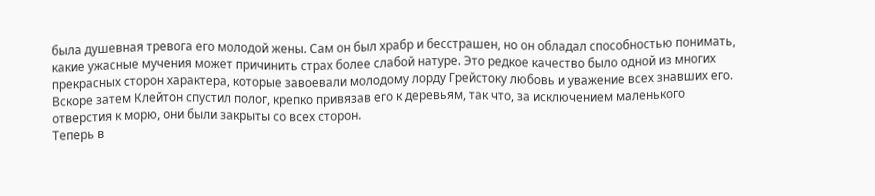была душевная тревога его молодой жены. Сам он был храбр и бесстрашен, но он обладал способностью понимать, какие ужасные мучения может причинить страх более слабой натуре. Это редкое качество было одной из многих прекрасных сторон характера, которые завоевали молодому лорду Грейстоку любовь и уважение всех знавших его.
Вскоре затем Клейтон спустил полог, крепко привязав его к деревьям, так что, за исключением маленького отверстия к морю, они были закрыты со всех сторон.
Теперь в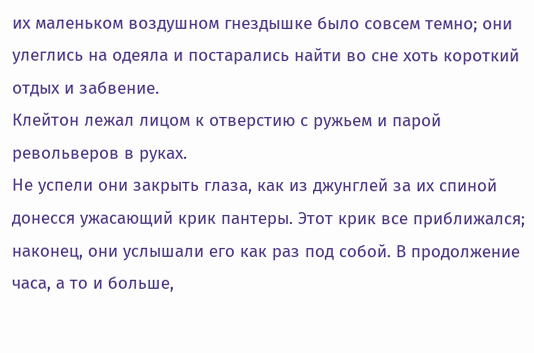их маленьком воздушном гнездышке было совсем темно; они улеглись на одеяла и постарались найти во сне хоть короткий отдых и забвение.
Клейтон лежал лицом к отверстию с ружьем и парой револьверов в руках.
Не успели они закрыть глаза, как из джунглей за их спиной донесся ужасающий крик пантеры. Этот крик все приближался; наконец, они услышали его как раз под собой. В продолжение часа, а то и больше,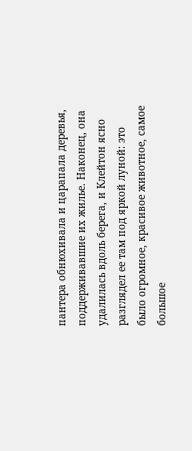пантера обнюхивала и царапала деревья, поддерживавшие их жилье. Наконец, она удалилась вдоль берега, и Клейтон ясно разглядел ее там под яркой луной: это было огромное, красивое животное, самое большое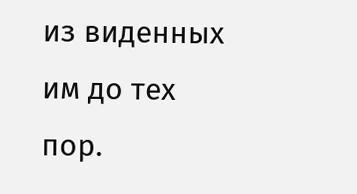из виденных им до тех пор.